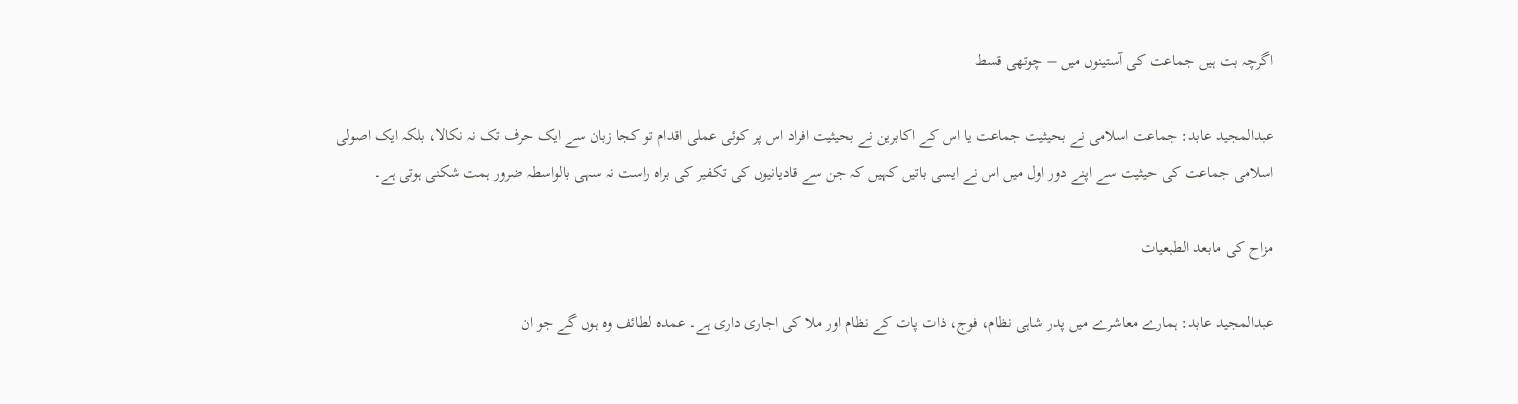اگرچہ بت ہیں جماعت کی آستینوں میں – چوتھی قسط

عبدالمجید عابد: جماعت اسلامی نے بحیثیت جماعت یا اس کے اکابرین نے بحیثیت افراد اس پر کوئی عملی اقدام تو کجا زبان سے ایک حرف تک نہ نکالا، بلکہ ایک اصولی اسلامی جماعت کی حیثیت سے اپنے دور اول میں اس نے ایسی باتیں کہیں کہ جن سے قادیانیوں کی تکفیر کی براہ راست نہ سہی بالواسطہ ضرور ہمت شکنی ہوتی ہے۔

مزاح کی مابعد الطبعیات

عبدالمجید عابد: ہمارے معاشرے میں پدر شاہی نظام، فوج، ذات پات کے نظام اور ملا کی اجاری داری ہے۔ عمدہ لطائف وہ ہوں گے جو ان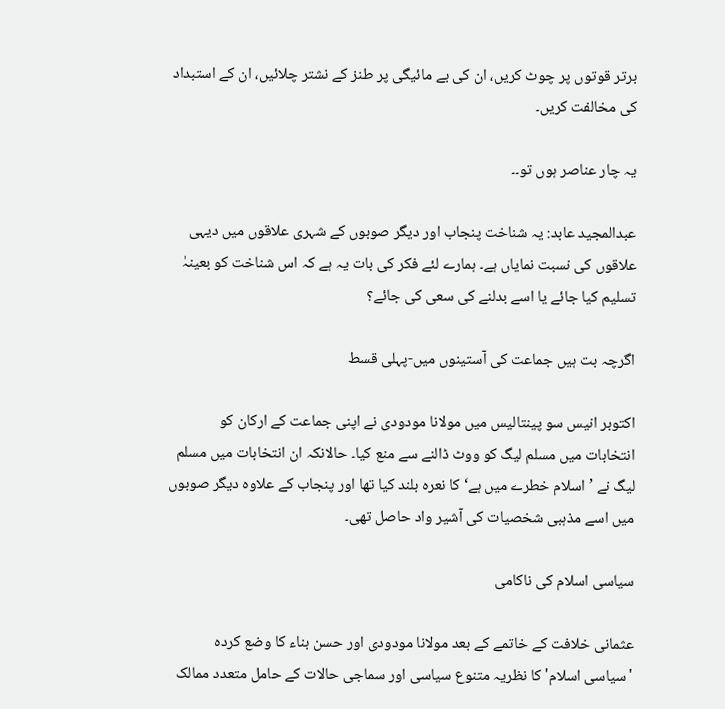برتر قوتوں پر چوٹ کریں، ان کی بے مائیگی پر طنز کے نشتر چلائیں، ان کے استبداد کی مخالفت کریں۔

یہ چار عناصر ہوں تو۔۔

عبدالمجید عابد: یہ شناخت پنجاب اور دیگر صوبوں کے شہری علاقوں میں دیہی علاقوں کی نسبت نمایاں ہے۔ ہمارے لئے فکر کی بات یہ ہے کہ اس شناخت کو بعینہٰ تسلیم کیا جائے یا اسے بدلنے کی سعی کی جائے؟

اگرچہ بت ہیں جماعت کی آستینوں میں-پہلی قسط

اکتوبر انیس سو پینتالیس میں مولانا مودودی نے اپنی جماعت کے ارکان کو انتخابات میں مسلم لیگ کو ووٹ ڈالنے سے منع کیا۔ حالانکہ ان انتخابات میں مسلم لیگ نے ’اسلام خطرے میں ہے‘ کا نعرہ بلند کیا تھا اور پنجاب کے علاوہ دیگر صوبوں میں اسے مذہبی شخصیات کی آشیر واد حاصل تھی۔

سیاسی اسلام کی ناکامی

عثمانی خلافت کے خاتمے کے بعد مولانا مودودی اور حسن بناء کا وضع کردہ 'سیاسی اسلام' کا نظریہ متنوع سیاسی اور سماجی حالات کے حامل متعدد ممالک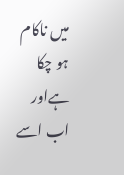میں ناکام ہو چکا ہےاور اب اسے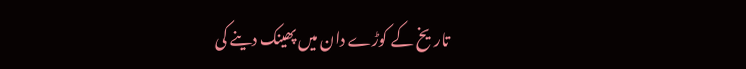تاریخ کے کوڑے دان میں پھینک دینے کی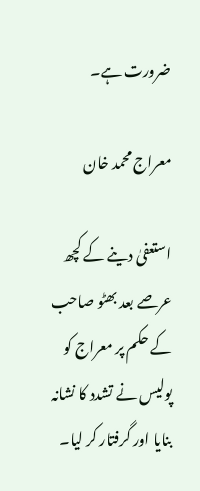ضرورت ہے۔

معراج محمد خان

استعفیٰ دینے کے کچھ عرصے بعد بھٹو صاحب کے حکم پر معراج کو پولیس نے تشدد کا نشانہ بنایا اور گرفتار کر لیا۔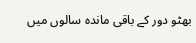بھٹو دور کے باقی ماندہ سالوں میں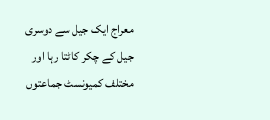معراج ایک جیل سے دوسری جیل کے چکر کاٹتا رہا اور مختلف کمیونسٹ جماعتوں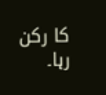کا رکن رہا۔